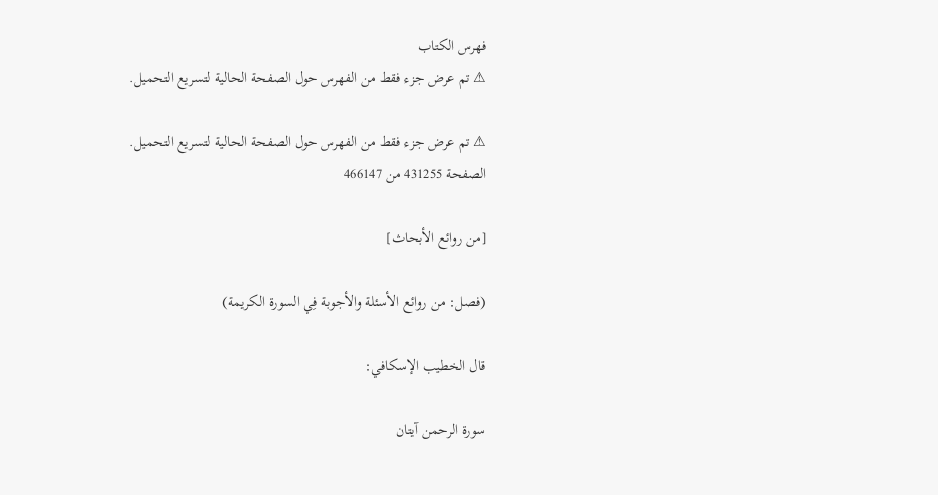فهرس الكتاب
⚠ تم عرض جزء فقط من الفهرس حول الصفحة الحالية لتسريع التحميل.

⚠ تم عرض جزء فقط من الفهرس حول الصفحة الحالية لتسريع التحميل.
الصفحة 431255 من 466147

[من روائع الأبحاث]

(فصل: من روائع الأسئلة والأجوبة فِي السورة الكريمة)

قال الخطيب الإسكافي:

سورة الرحمن آيتان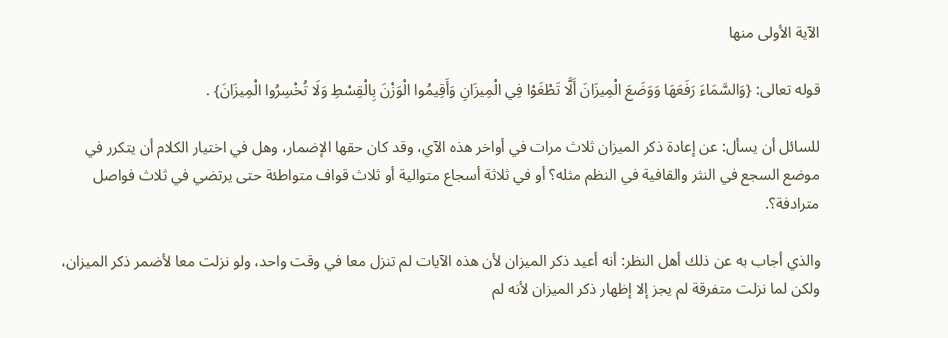الآية الأولى منها

قوله تعالى: {وَالسَّمَاءَ رَفَعَهَا وَوَضَعَ الْمِيزَانَ أَلَّا تَطْغَوْا فِي الْمِيزَانِ وَأَقِيمُوا الْوَزْنَ بِالْقِسْطِ وَلَا تُخْسِرُوا الْمِيزَانَ} .

للسائل أن يسأل: عن إعادة ذكر الميزان ثلاث مرات في أواخر هذه الآي، وقد كان حقها الإضمار، وهل في اختيار الكلام أن يتكرر في موضع السجع في النثر والقافية في النظم مثله؟ أو في ثلاثة أسجاع متوالية أو ثلاث قواف متواطئة حتى يرتضي في ثلاث فواصل مترادفة؟.

والذي أجاب به عن ذلك أهل النظر: أنه أعيد ذكر الميزان لأن هذه الآيات لم تنزل معا في وقت واحد، ولو نزلت معا لأضمر ذكر الميزان، ولكن لما نزلت متفرقة لم يجز إلا إظهار ذكر الميزان لأنه لم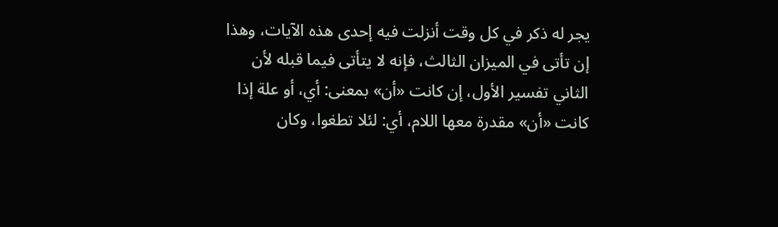يجر له ذكر في كل وقت أنزلت فيه إحدى هذه الآيات، وهذا إن تأتى في الميزان الثالث، فإنه لا يتأتى فيما قبله لأن الثاني تفسير الأول، إن كانت «أن» بمعنى: أي، أو علة إذا كانت «أن» مقدرة معها اللام، أي: لئلا تطغوا، وكان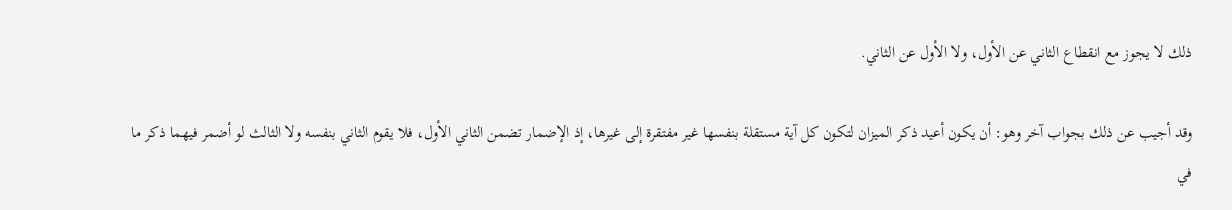ذلك لا يجوز مع انقطاع الثاني عن الأول، ولا الأول عن الثاني.

وقد أجيب عن ذلك بجواب آخر وهو: أن يكون أعيد ذكر الميزان لتكون كل آية مستقلة بنفسها غير مفتقرة إلى غيرها، إذ الإضمار تضمن الثاني الأول، فلا يقوم الثاني بنفسه ولا الثالث لو أضمر فيهما ذكر ما في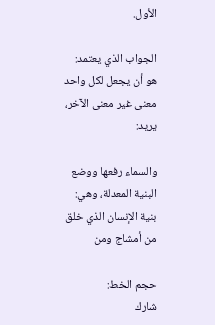الأول.

الجواب الذي يعتمد: هو أن يجعل لكل واحد معنى غير معنى الآخر، يريد:

والسماء رفعها ووضع البنية المعدلة، وهي: بنية الإنسان الذي خلق من أمشاج ومن

حجم الخط:
شارك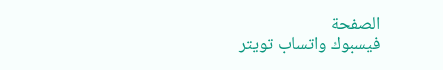الصفحة
فيسبوك واتساب تويتر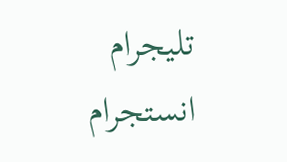تليجرام انستجرام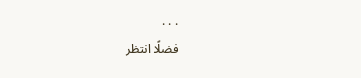. . .
فضلًا انتظر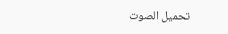تحميل الصوت